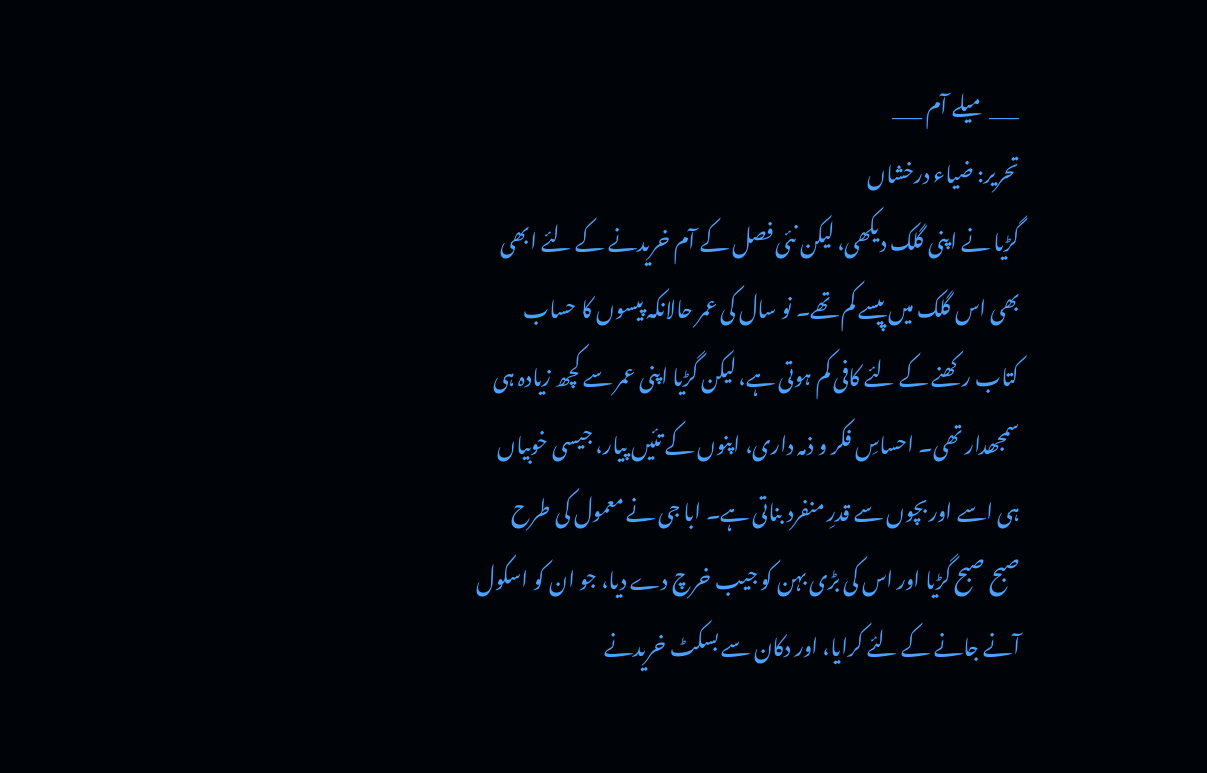___ میلے آم ___
تحریر: ضیاء درخشاں
گڑیا نے اپنی گلک دیکھی، لیکن نئی فصل کے آم خریدنے کے لئے ابھی بھی اس گلک میں پیسے کم تھے۔ نو سال کی عمر حالانکہ پیسوں کا حساب کتاب رکھنے کے لئے کافی کم ہوتی ہے، لیکن گڑیا اپنی عمر سے کچھ زیادہ ہی سمجھدار تھی۔ احساسِ فکر و ذمہ داری، اپنوں کے تئیں پیار، جیسی خوبیاں ہی اسے اور بچوں سے قدرِ منفرد بناتی ہے۔ ابا جی نے معمول کی طرح صبح صبح گڑیا اور اس کی بڑی بہن کو جیب خرچ دے دیا، جو ان کو اسکول آنے جانے کے لئے کرایا، اور دکان سے بسکٹ خریدنے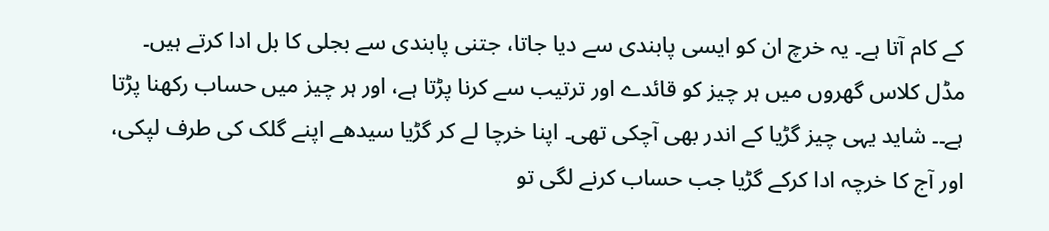کے کام آتا ہے۔ یہ خرچ ان کو ایسی پابندی سے دیا جاتا، جتنی پابندی سے بجلی کا بل ادا کرتے ہیں۔ مڈل کلاس گھروں میں ہر چیز کو قائدے اور ترتیب سے کرنا پڑتا ہے، اور ہر چیز میں حساب رکھنا پڑتا ہے۔۔ شاید یہی چیز گڑیا کے اندر بھی آچکی تھی۔ اپنا خرچا لے کر گڑیا سیدھے اپنے گلک کی طرف لپکی، اور آج کا خرچہ ادا کرکے گڑیا جب حساب کرنے لگی تو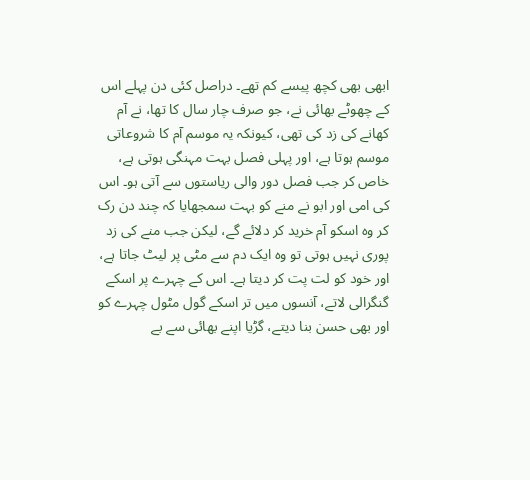ابھی بھی کچھ پیسے کم تھے۔ دراصل کئی دن پہلے اس کے چھوٹے بھائی نے، جو صرف چار سال کا تھا، نے آم کھانے کی زد کی تھی، کیونکہ یہ موسم آم کا شروعاتی موسم ہوتا ہے، اور پہلی فصل بہت مہنگی ہوتی ہے، خاص کر جب فصل دور والی ریاستوں سے آتی ہو۔ اس کی امی اور ابو نے منے کو بہت سمجھایا کہ چند دن رک کر وہ اسکو آم خرید کر دلائے گے، لیکن جب منے کی زد پوری نہیں ہوتی تو وہ ایک دم سے مٹی پر لیٹ جاتا ہے، اور خود کو لت پت کر دیتا ہے۔ اس کے چہرے پر اسکے گنگرالی لاتے، آنسوں میں تر اسکے گول مٹول چہرے کو اور بھی حسن بنا دیتے، گڑیا اپنے بھائی سے بے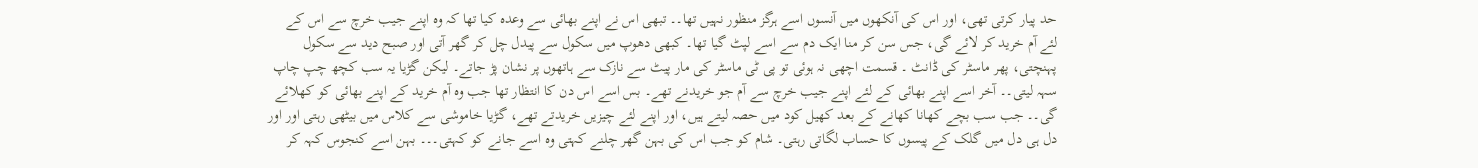حد پیار کرتی تھی، اور اس کی آنکھوں میں آنسوں اسے ہرگز منظور نہیں تھا۔۔ تبھی اس نے اپنے بھائی سے وعدہ کیا تھا کہ وہ اپنے جیب خرچ سے اس کے لئے آم خرید کر لائے گی، جس سن کر منا ایک دم سے اسے لپٹ گیا تھا۔ کبھی دھوپ میں سکول سے پیدل چل کر گھر آتی اور صبح دید سے سکول پہنچتی، پھر ماسٹر کی ڈانٹ ۔ قسمت اچھی نہ ہوئی تو پی ٹی ماسٹر کی مار پیٹ سے نازک سے ہاتھوں پر نشان پڑ جاتے۔ لیکن گڑیا یہ سب کچھ چپ چاپ سہہ لیتی۔۔ آخر اسے اپنے بھائی کے لئے اپنے جیب خرچ سے آم جو خریدنے تھے۔ بس اسے اس دن کا انتظار تھا جب وہ آم خرید کے اپنے بھائی کو کھلائے گی۔۔ جب سب بچے کھانا کھانے کے بعد کھیل کود میں حصہ لیتے ہیں، اور اپنے لئے چیزیں خریدتے تھے، گڑیا خاموشی سے کلاس میں بیٹھی رہتی اور اور دل ہی دل میں گلک کے پیسوں کا حساب لگاتی رہتی۔ شام کو جب اس کی بہن گھر چلنے کہتی وہ اسے جانے کو کہتی۔۔۔ بہن اسے کنجوس کہہ کر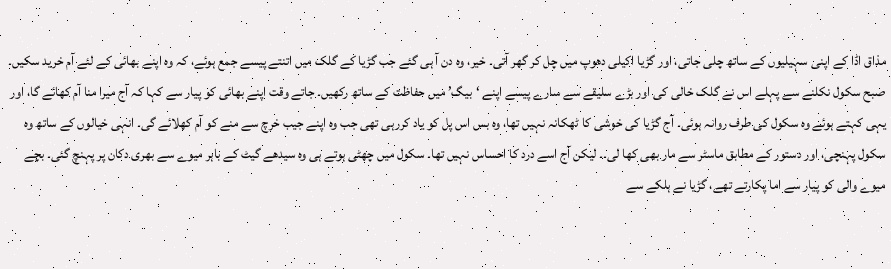مذاق اڈا کے اپنی سہیلیوں کے ساتھ چلی جاتی، اور گڑیا اکیلی دھوپ میں چل کر گھر آتی۔ خیر، وہ دن آ ہی گئے جب گڑیا کے گلک میں اتنتے پیسے جمع ہوئے، کہ وہ اپنے بھائی کے لئے آم خرید سکیں۔ صبح سکول نکلنے سے پہلے اس نے گلک خالی کی اور بڑے سلیقے سے سارے پیسے اپنے ‘بیگ’ میں حفاظت کے ساتھ رکھیں۔ جاتے وقت اپنے بھائی کو پیار سے کہا کہ آج میرا منا آم کھائے گا، اور یہی کہتے ہوئے وہ سکول کی طرف روانہ ہوئی۔ آج گڑیا کی خوشی کا ٹھکانہ نہیں تھا، وہ بس اس پل کو یاد کررہی تھی جب وہ اپنے جیب خرچ سے منے کو آم کھلائے گی۔ انہی خیالوں کے ساتھ وہ سکول پہنچی، اور دستور کے مطابق ماسٹر سے مار بھی کھا لی۔۔ لیکن آج اسے درد کا احساس نہیں تھا۔ سکول میں چھٹی ہوتے ہی وہ سیدھے گیٹ کے باہر میوے سے بھری دکان پر پہنچ گئی۔ بچے میوے والی کو پیار سے اما پکارتے تھے، گڑیا نے ہلکے سے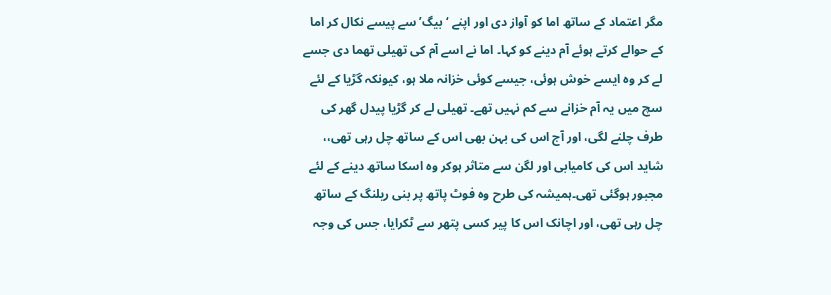مگر اعتماد کے ساتھ اما کو آواز دی اور اپنے ‘بیگ’ سے پیسے نکال کر اما کے حوالے کرتے ہوئے آم دینے کو کہا۔ اما نے اسے آم کی تھیلی تھما دی جسے لے کر وہ ایسے خوش ہوئی، جیسے کوئی خزانہ ملا ہو، کیونکہ گڑیا کے لئے سچ میں یہ آم خزانے سے کم نہیں تھے۔ تھیلی لے کر گڑیا پیدل گھر کی طرف چلنے لگی، اور آج اس کی بہن بھی اس کے ساتھ چل رہی تھی،، شاید اس کی کامیابی اور لگن سے متاثر ہوکر وہ اسکا ساتھ دینے کے لئے مجبور ہوگئی تھی۔ہمیشہ کی طرح وہ فوٹ پاتھ پر بنی ریلنگ کے ساتھ چل رہی تھی، اور اچانک اس کا پیر کسی پتھر سے ٹکرایا، جس کی وجہ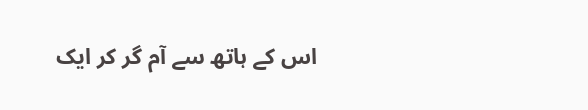اس کے ہاتھ سے آم گر کر ایک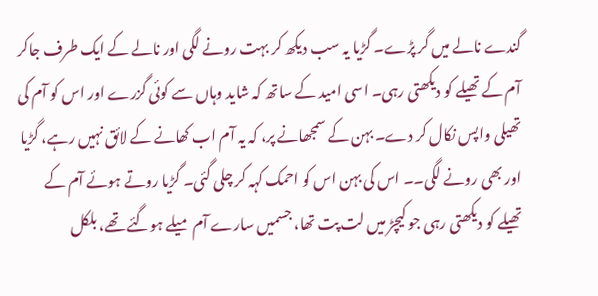گندے نالے میں گر پڑے۔ گڑیا یہ سب دیکھ کر بہت رونے لگی اور نالے کے ایک طرف جاکر آم کے تھیلے کو دیکھتی رہی۔ اسی امید کے ساتھ کہ شاید وہاں سے کوئی گزرے اور اس کو آم کی تھیلی واپس نکال کر دے۔ بہن کے سمجھانے پر، کہ یہ آم اب کھانے کے لائق نہیں رہے، گڑیا اور بھی رونے لگی۔۔ اس کی بہن اس کو احمک کہہ کر چلی گئی۔ گڑیا روتے ہوئے آم کے تھیلے کو دیکھتی رہی جو کیچڑ میں لت پت تھا، جسمیں سارے آم میلے ہوگئے تھے، بلکل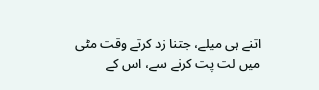اتنے ہی میلے، جتنا زد کرتے وقت مٹی میں لت پت کرنے سے، اس کے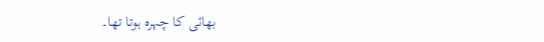بھائی کا چہرہ ہوتا تھا۔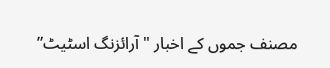مصنف جموں کے اخبار "آرائزنگ اسٹیٹ”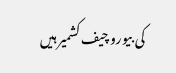کی بیورو چیف کشمیر ہیں